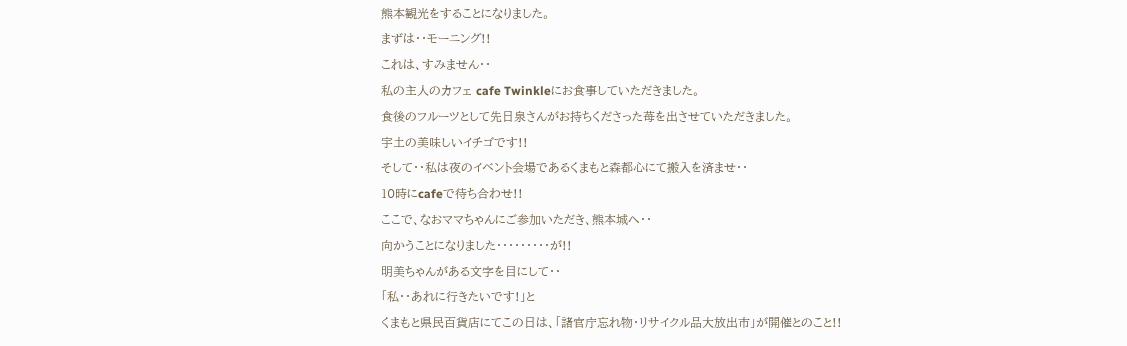熊本観光をすることになりました。
まずは・・モーニング!!
これは、すみません・・
私の主人のカフェ cafe Twinkleにお食事していただきました。
食後のフルーツとして先日泉さんがお持ちくださった苺を出させていただきました。
宇土の美味しいイチゴです!!
そして・・私は夜のイベント会場であるくまもと森都心にて搬入を済ませ・・
10時にcafeで待ち合わせ!!
ここで、なおママちゃんにご参加いただき、熊本城へ・・
向かうことになりました・・・・・・・・・が!!
明美ちゃんがある文字を目にして・・
「私・・あれに行きたいです!」と
くまもと県民百貨店にてこの日は、「諸官庁忘れ物・リサイクル品大放出市」が開催とのこと!!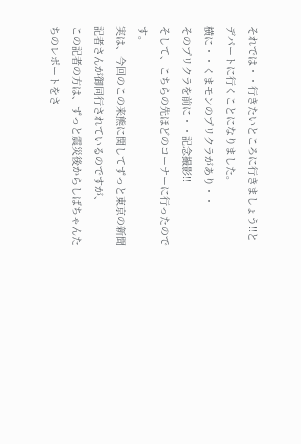それでは・・行きたいところに行きましょう!!と
デパートに行くことになりました。
横に・・くまモンのプリクラがあり・・
そのプリクラを前に・・記念撮影!!
そして、こちらの先ほどのコーナーに行ったのです。
実は、今回のこの来熊に関してずっと東京の新聞記者さんが御同行されているのですが、
この記者の方は、ずっと震災後からしばちゃんたちのレポートをさ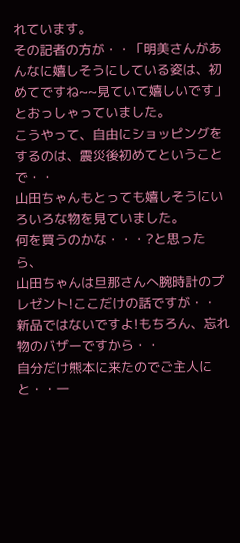れています。
その記者の方が・・「明美さんがあんなに嬉しそうにしている姿は、初めてですね~~見ていて嬉しいです」とおっしゃっていました。
こうやって、自由にショッピングをするのは、震災後初めてということで・・
山田ちゃんもとっても嬉しそうにいろいろな物を見ていました。
何を買うのかな・・・?と思ったら、
山田ちゃんは旦那さんへ腕時計のプレゼント!ここだけの話ですが・・
新品ではないですよ!もちろん、忘れ物のバザーですから・・
自分だけ熊本に来たのでご主人にと・・一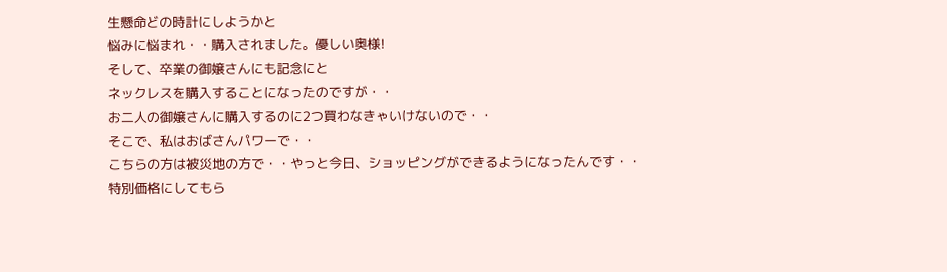生懸命どの時計にしようかと
悩みに悩まれ・・購入されました。優しい奥様!
そして、卒業の御嬢さんにも記念にと
ネックレスを購入することになったのですが・・
お二人の御嬢さんに購入するのに2つ買わなきゃいけないので・・
そこで、私はおばさんパワーで・・
こちらの方は被災地の方で・・やっと今日、ショッピングができるようになったんです・・
特別価格にしてもら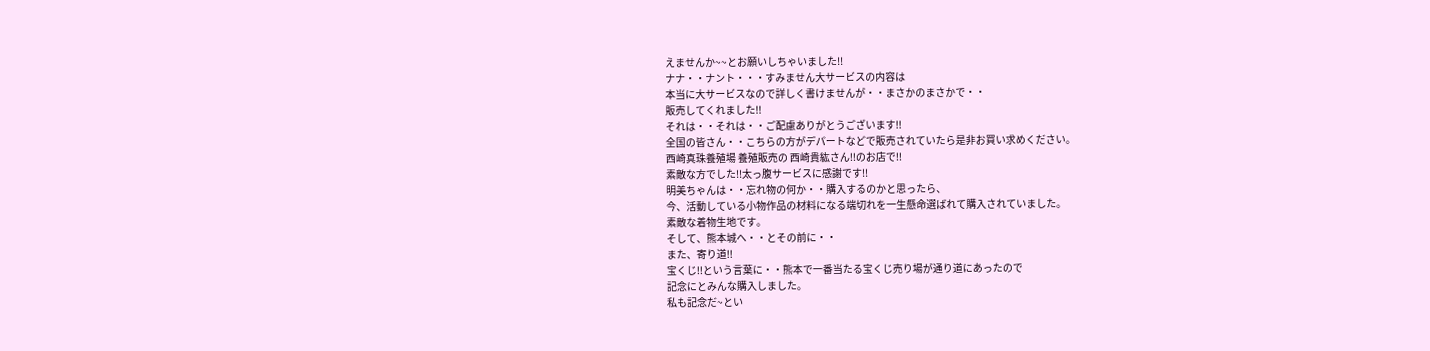えませんか~~とお願いしちゃいました!!
ナナ・・ナント・・・すみません大サービスの内容は
本当に大サービスなので詳しく書けませんが・・まさかのまさかで・・
販売してくれました!!
それは・・それは・・ご配慮ありがとうございます!!
全国の皆さん・・こちらの方がデパートなどで販売されていたら是非お買い求めください。
西崎真珠養殖場 養殖販売の 西崎貴紘さん!!のお店で!!
素敵な方でした!!太っ腹サービスに感謝です!!
明美ちゃんは・・忘れ物の何か・・購入するのかと思ったら、
今、活動している小物作品の材料になる端切れを一生懸命選ばれて購入されていました。
素敵な着物生地です。
そして、熊本城へ・・とその前に・・
また、寄り道!!
宝くじ!!という言葉に・・熊本で一番当たる宝くじ売り場が通り道にあったので
記念にとみんな購入しました。
私も記念だ~とい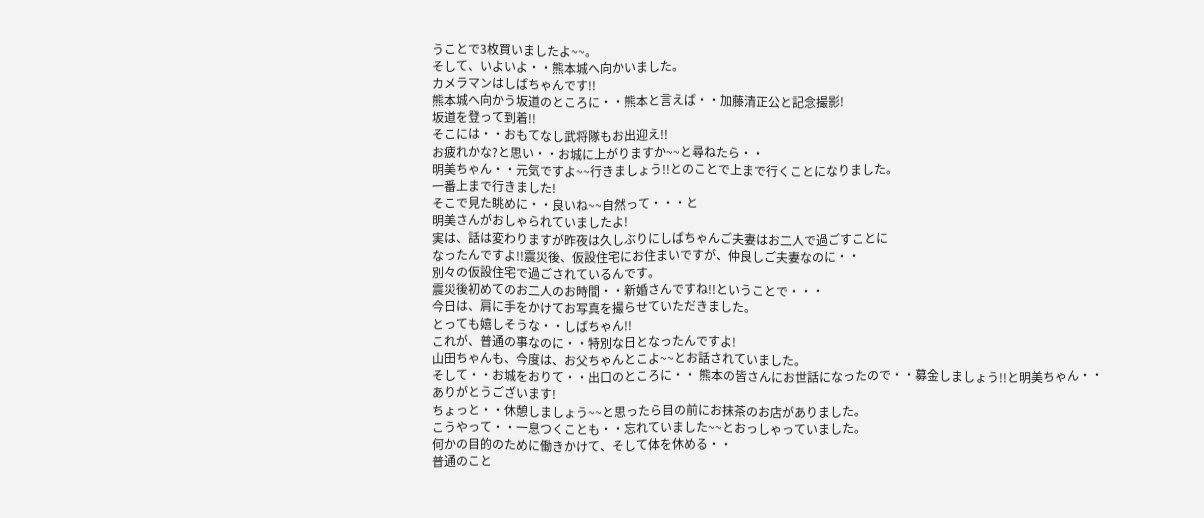うことで3枚買いましたよ~~。
そして、いよいよ・・熊本城へ向かいました。
カメラマンはしばちゃんです!!
熊本城へ向かう坂道のところに・・熊本と言えば・・加藤清正公と記念撮影!
坂道を登って到着!!
そこには・・おもてなし武将隊もお出迎え!!
お疲れかな?と思い・・お城に上がりますか~~と尋ねたら・・
明美ちゃん・・元気ですよ~~行きましょう!!とのことで上まで行くことになりました。
一番上まで行きました!
そこで見た眺めに・・良いね~~自然って・・・と
明美さんがおしゃられていましたよ!
実は、話は変わりますが昨夜は久しぶりにしばちゃんご夫妻はお二人で過ごすことに
なったんですよ!!震災後、仮設住宅にお住まいですが、仲良しご夫妻なのに・・
別々の仮設住宅で過ごされているんです。
震災後初めてのお二人のお時間・・新婚さんですね!!ということで・・・
今日は、肩に手をかけてお写真を撮らせていただきました。
とっても嬉しそうな・・しばちゃん!!
これが、普通の事なのに・・特別な日となったんですよ!
山田ちゃんも、今度は、お父ちゃんとこよ~~とお話されていました。
そして・・お城をおりて・・出口のところに・・ 熊本の皆さんにお世話になったので・・募金しましょう!!と明美ちゃん・・
ありがとうございます!
ちょっと・・休憩しましょう~~と思ったら目の前にお抹茶のお店がありました。
こうやって・・一息つくことも・・忘れていました~~とおっしゃっていました。
何かの目的のために働きかけて、そして体を休める・・
普通のこと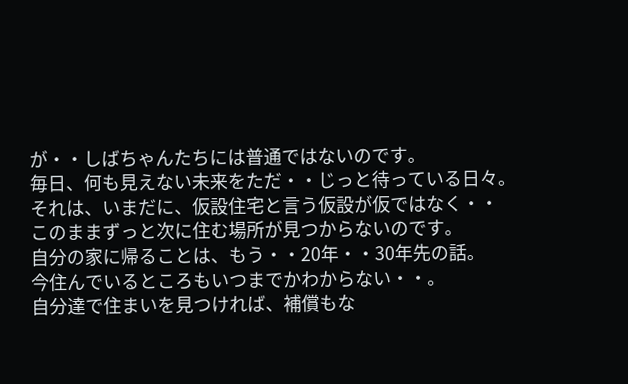が・・しばちゃんたちには普通ではないのです。
毎日、何も見えない未来をただ・・じっと待っている日々。
それは、いまだに、仮設住宅と言う仮設が仮ではなく・・
このままずっと次に住む場所が見つからないのです。
自分の家に帰ることは、もう・・20年・・30年先の話。
今住んでいるところもいつまでかわからない・・。
自分達で住まいを見つければ、補償もな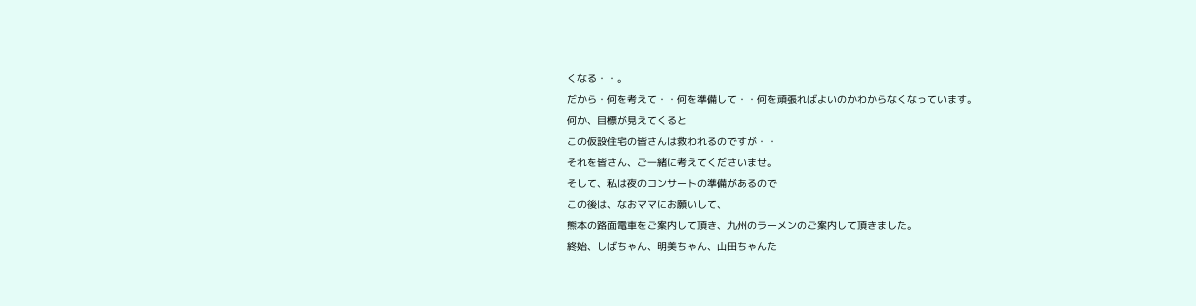くなる・・。
だから・何を考えて・・何を準備して・・何を頑張ればよいのかわからなくなっています。
何か、目標が見えてくると
この仮設住宅の皆さんは救われるのですが・・
それを皆さん、ご一緒に考えてくださいませ。
そして、私は夜のコンサートの準備があるので
この後は、なおママにお願いして、
熊本の路面電車をご案内して頂き、九州のラーメンのご案内して頂きました。
終始、しばちゃん、明美ちゃん、山田ちゃんた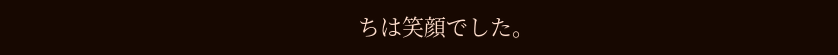ちは笑顔でした。